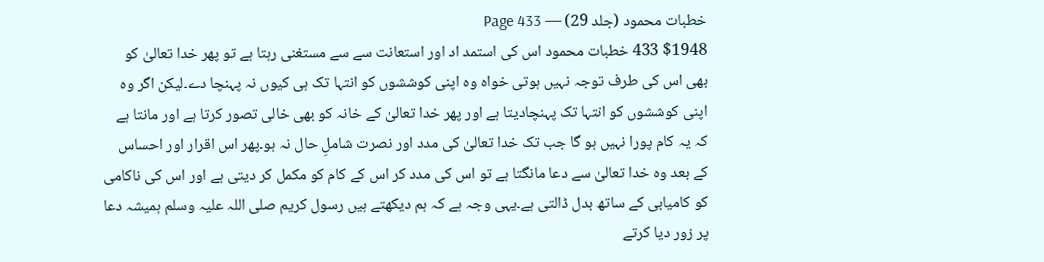خطبات محمود (جلد 29) — Page 433
$1948 433 خطبات محمود اس کی استمد اد اور استعانت سے سے مستغنی رہتا ہے تو پھر خدا تعالیٰ کو بھی اس کی طرف توجہ نہیں ہوتی خواہ وہ اپنی کوششوں کو انتہا تک ہی کیوں نہ پہنچا دے۔لیکن اگر وہ اپنی کوششوں کو انتہا تک پہنچادیتا ہے اور پھر خدا تعالیٰ کے خانہ کو بھی خالی تصور کرتا ہے اور مانتا ہے کہ یہ کام پورا نہیں ہو گا جب تک خدا تعالیٰ کی مدد اور نصرت شاملِ حال نہ ہو۔پھر اس اقرار اور احساس کے بعد وہ خدا تعالیٰ سے دعا مانگتا ہے تو اس کی مدد کر اس کے کام کو مکمل کر دیتی ہے اور اس کی ناکامی کو کامیابی کے ساتھ بدل ڈالتی ہے۔یہی وجہ ہے کہ ہم دیکھتے ہیں رسول کریم صلی اللہ علیہ وسلم ہمیشہ دعا پر زور دیا کرتے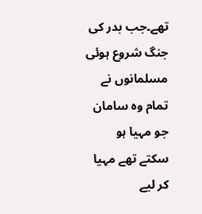تھے۔جب بدر کی جنگ شروع ہوئی مسلمانوں نے تمام وہ سامان جو مہیا ہو سکتے تھے مہیا کر لیے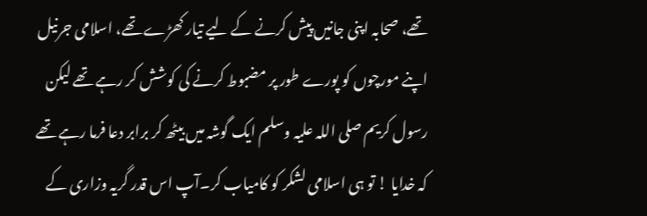تھے، صحابہ اپنی جانیں پیش کرنے کے لیے تیار کھڑے تھے، اسلامی جرنیل اپنے مورچوں کو پورے طور پر مضبوط کرنے کی کوشش کر رہے تھے لیکن رسول کریم صلی اللہ علیہ وسلم ایک گوشہ میں بیٹھ کر برابر دعا فرما رہے تھے کہ خدایا ! تو ہی اسلامی لشکر کو کامیاب کر۔آپ اس قدر گریہ وزاری کے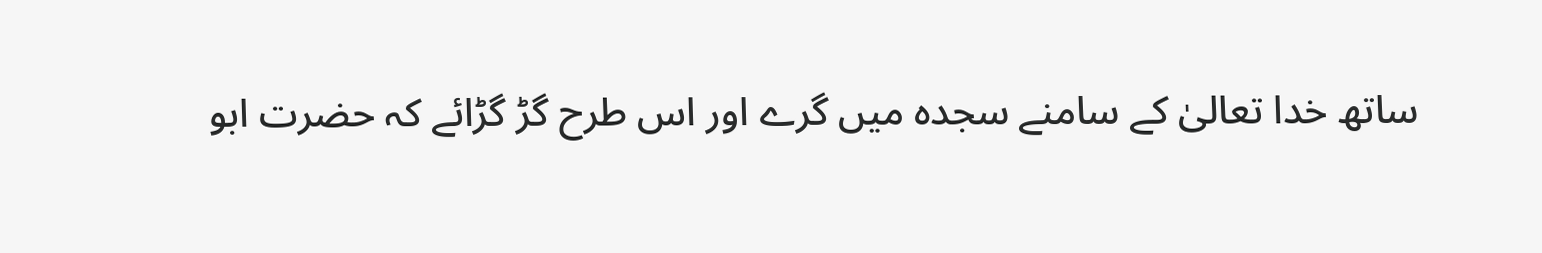ساتھ خدا تعالیٰ کے سامنے سجدہ میں گرے اور اس طرح گڑ گڑائے کہ حضرت ابو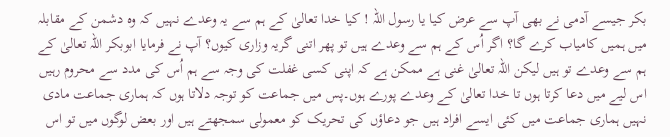بکر جیسے آدمی نے بھی آپ سے عرض کیا یا رسول اللہ ! کیا خدا تعالیٰ کے ہم سے یہ وعدے نہیں کہ وہ دشمن کے مقابلہ میں ہمیں کامیاب کرے گا؟ اگر اُس کے ہم سے وعدے ہیں تو پھر اتنی گریہ وزاری کیوں؟ آپ نے فرمایا ابوبکر اللہ تعالیٰ کے ہم سے وعدے تو ہیں لیکن اللہ تعالیٰ غنی ہے ممکن ہے کہ اپنی کسی غفلت کی وجہ سے ہم اُس کی مدد سے محروم رہیں اس لیے میں دعا کرتا ہوں تا خدا تعالیٰ کے وعدے پورے ہوں۔پس میں جماعت کو توجہ دلاتا ہوں کہ ہماری جماعت مادی نہیں ہماری جماعت میں کئی ایسے افراد ہیں جو دعاؤں کی تحریک کو معمولی سمجھتے ہیں اور بعض لوگوں میں تو اس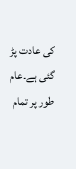کی عادت پڑ گئی ہے۔عام طور پر تمام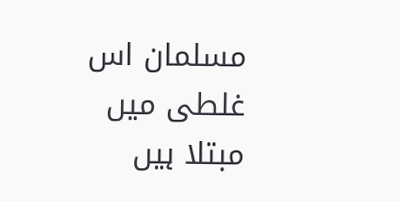مسلمان اس غلطی میں مبتلا ہیں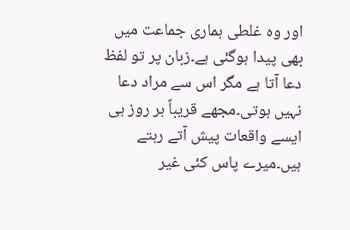اور وہ غلطی ہماری جماعت میں بھی پیدا ہوگئی ہے۔زبان پر تو لفظ دعا آتا ہے مگر اس سے مراد دعا نہیں ہوتی۔مجھے قریباً ہر روز ہی ایسے واقعات پیش آتے رہتے ہیں۔میرے پاس کئی غیر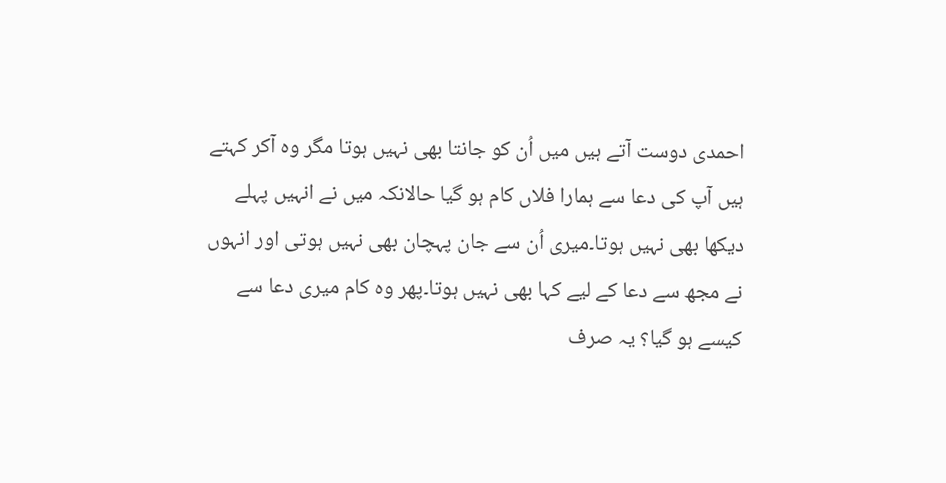احمدی دوست آتے ہیں میں اُن کو جانتا بھی نہیں ہوتا مگر وہ آکر کہتے ہیں آپ کی دعا سے ہمارا فلاں کام ہو گیا حالانکہ میں نے انہیں پہلے دیکھا بھی نہیں ہوتا۔میری اُن سے جان پہچان بھی نہیں ہوتی اور انہوں نے مجھ سے دعا کے لیے کہا بھی نہیں ہوتا۔پھر وہ کام میری دعا سے کیسے ہو گیا؟ یہ صرف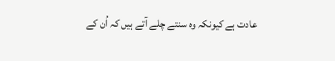عادت ہے کیونکہ وہ سنتے چلے آتے ہیں کہ اُن کے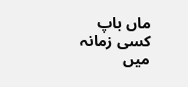ماں باپ کسی زمانہ میں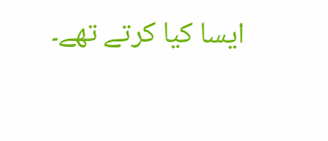ایسا کیا کرتے تھے۔